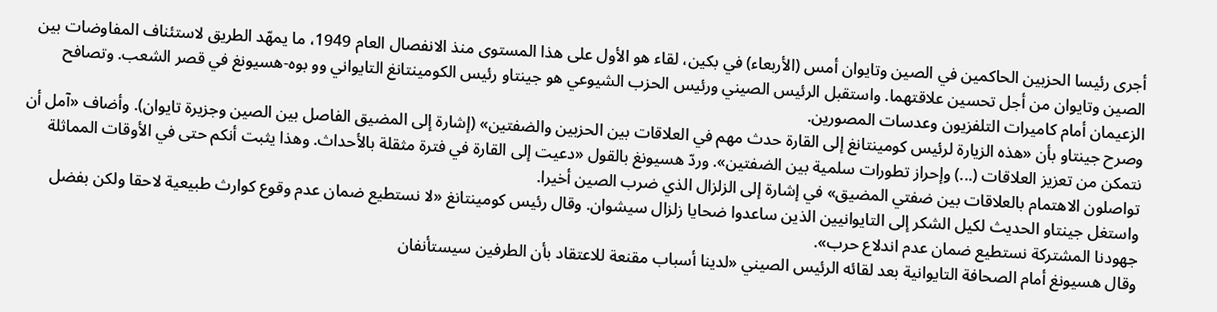أجرى رئيسا الحزبين الحاكمين في الصين وتايوان أمس (الأربعاء) في بكين، لقاء هو الأول على هذا المستوى منذ الانفصال العام 1949، ما يمهّد الطريق لاستئناف المفاوضات بين الصين وتايوان من أجل تحسين علاقتهما. واستقبل الرئيس الصيني ورئيس الحزب الشيوعي هو جينتاو رئيس الكومينتانغ التايواني وو بوه-هسيونغ في قصر الشعب. وتصافح الزعيمان أمام كاميرات التلفزيون وعدسات المصورين.
وصرح جينتاو بأن «هذه الزيارة لرئيس كومينتانغ إلى القارة حدث مهم في العلاقات بين الحزبين والضفتين» (إشارة إلى المضيق الفاصل بين الصين وجزيرة تايوان). وأضاف «آمل أن نتمكن من تعزيز العلاقات (...) وإحراز تطورات سلمية بين الضفتين». وردّ هسيونغ بالقول «دعيت إلى القارة في فترة مثقلة بالأحداث. وهذا يثبت أنكم حتى في الأوقات المماثلة تواصلون الاهتمام بالعلاقات بين ضفتي المضيق» في إشارة إلى الزلزال الذي ضرب الصين أخيرا.
واستغل جينتاو الحديث لكيل الشكر إلى التايوانيين الذين ساعدوا ضحايا زلزال سيشوان. وقال رئيس كومينتانغ «لا نستطيع ضمان عدم وقوع كوارث طبيعية لاحقا ولكن بفضل جهودنا المشتركة نستطيع ضمان عدم اندلاع حرب».
وقال هسيونغ أمام الصحافة التايوانية بعد لقائه الرئيس الصيني «لدينا أسباب مقنعة للاعتقاد بأن الطرفين سيستأنفان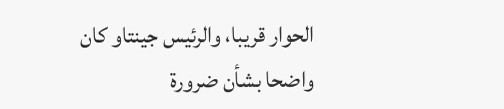الحوار قريبا، والرئيس جينتاو كان واضحا بشأن ضرورة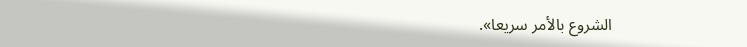الشروع بالأمر سريعا».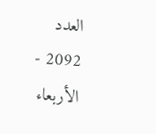العدد 2092 - الأربعاء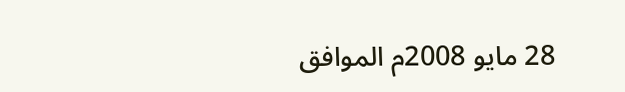28 مايو 2008م الموافق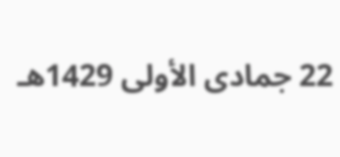22 جمادى الأولى 1429هـ